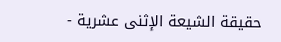حقيقة الشيعة الإثنى عشرية -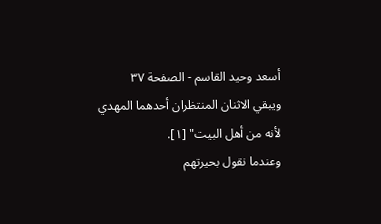أسعد وحيد القاسم - الصفحة ٣٧
ويبقي الاثنان المنتظران أحدهما المهدي لأنه من أهل البيت" [١].
وعندما نقول بحيرتهم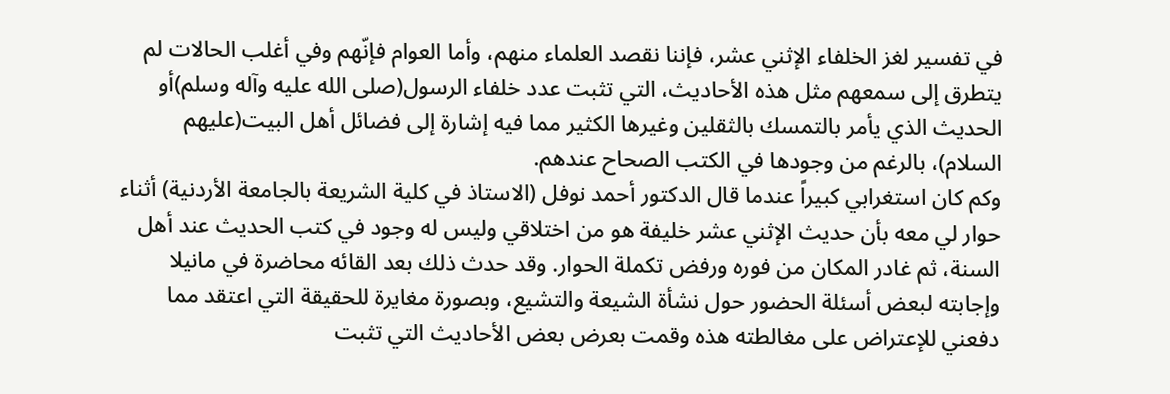في تفسير لغز الخلفاء الإثني عشر، فإننا نقصد العلماء منهم، وأما العوام فإنّهم وفي أغلب الحالات لم يتطرق إلى سمعهم مثل هذه الأحاديث، التي تثبت عدد خلفاء الرسول(صلى الله عليه وآله وسلم)أو الحديث الذي يأمر بالتمسك بالثقلين وغيرها الكثير مما فيه إشارة إلى فضائل أهل البيت(عليهم السلام)، بالرغم من وجودها في الكتب الصحاح عندهم.
وكم كان استغرابي كبيراً عندما قال الدكتور أحمد نوفل (الاستاذ في كلية الشريعة بالجامعة الأردنية) أثناء حوار لي معه بأن حديث الإثني عشر خليفة هو من اختلاقي وليس له وجود في كتب الحديث عند أهل السنة، ثم غادر المكان من فوره ورفض تكملة الحوار. وقد حدث ذلك بعد القائه محاضرة في مانيلا وإجابته لبعض أسئلة الحضور حول نشأة الشيعة والتشيع، وبصورة مغايرة للحقيقة التي اعتقد مما دفعني للإعتراض على مغالطته هذه وقمت بعرض بعض الأحاديث التي تثبت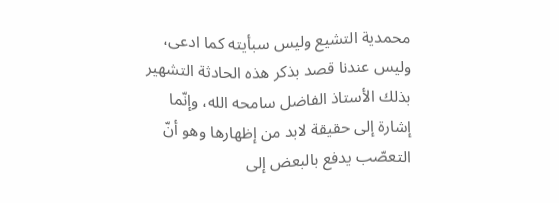محمدية التشيع وليس سبأيته كما ادعى، وليس عندنا قصد بذكر هذه الحادثة التشهير بذلك الأستاذ الفاضل سامحه الله، وإنّما إشارة إلى حقيقة لابد من إظهارها وهو أنّ التعصّب يدفع بالبعض إلى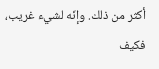أكثر من ذلك. وإنّه لشيء غريب، فكيف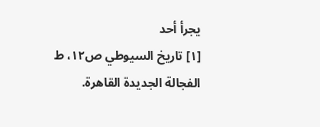يجرأ أحد
[١] تاريخ السيوطي ص١٢، ط الفجالة الجديدة القاهرة.